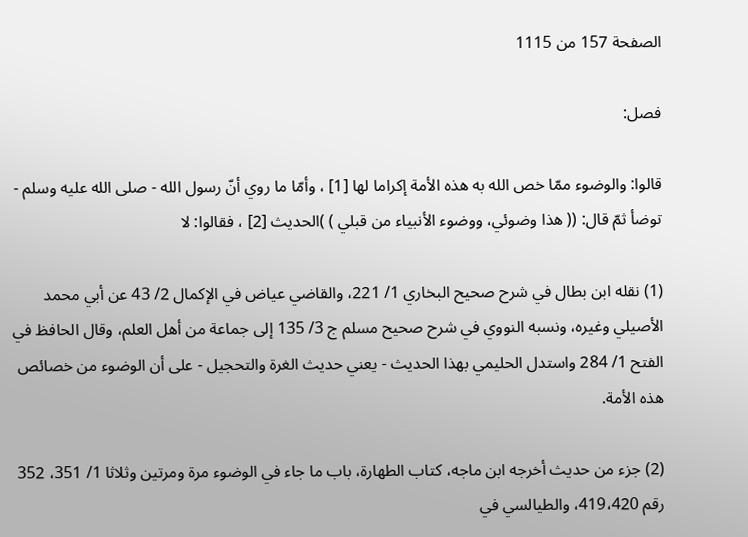الصفحة 157 من 1115

فصل:

قالوا: والوضوء ممّا خص الله به هذه الأمة إكراما لها [1] ، وأمّا ما روي أنّ رسول الله - صلى الله عليه وسلم - توضأ ثمّ قال: (( هذا وضوئي، ووضوء الأنبياء من قبلي ) )الحديث [2] ، فقالوا: لا

(1) نقله ابن بطال في شرح صحيح البخاري 1/ 221، والقاضي عياض في الإكمال 2/ 43 عن أبي محمد الأصيلي وغيره، ونسبه النووي في شرح صحيح مسلم ج 3/ 135 إلى جماعة من أهل العلم، وقال الحافظ في الفتح 1/ 284 واستدل الحليمي بهذا الحديث - يعني حديث الغرة والتحجيل - على أن الوضوء من خصائص هذه الأمة.

(2) جزء من حديث أخرجه ابن ماجه، كتاب الطهارة، باب ما جاء في الوضوء مرة ومرتين وثلاثا 1/ 351، 352 رقم 419،420، والطيالسي في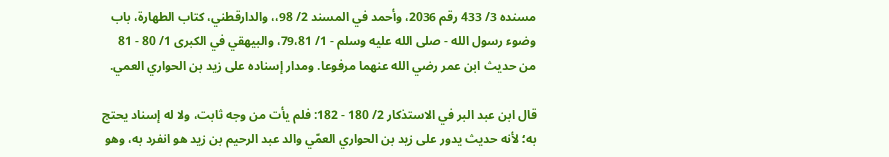مسنده 3/ 433 رقم 2036، وأحمد في المسند 2/ 98،، والدارقطني، كتاب الطهارة، باب وضوء رسول الله - صلى الله عليه وسلم - 1/ 79،81، والبيهقي في الكبرى 1/ 80 - 81 من حديث ابن عمر رضي الله عنهما مرفوعا. ومدار إسناده على زيد بن الحواري العمي.

قال ابن عبد البر في الاستذكار 2/ 180 - 182: فلم يأت من وجه ثابت، ولا له إسناد يحتج به؛ لأنه حديث يدور على زيد بن الحواري العمّي والد عبد الرحيم بن زيد هو انفرد به، وهو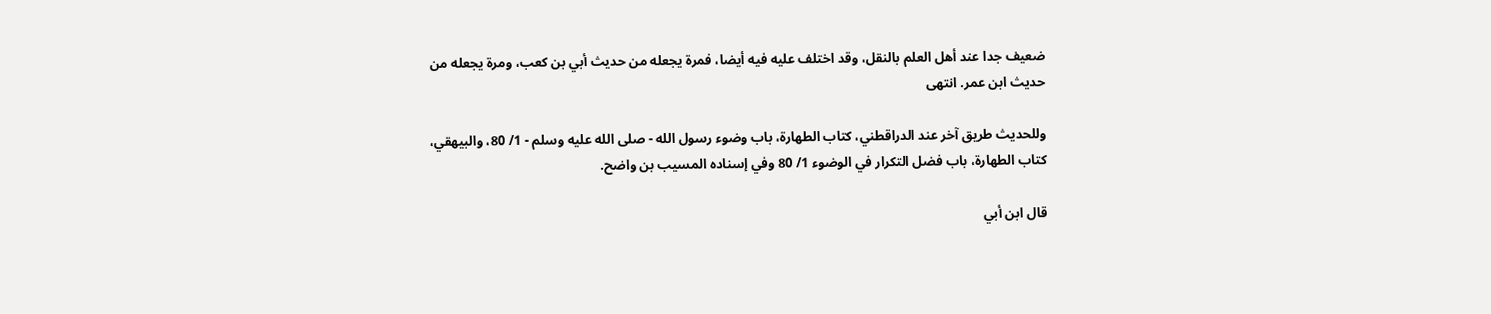ضعيف جدا عند أهل العلم بالنقل، وقد اختلف عليه فيه أيضا، فمرة يجعله من حديث أبي بن كعب، ومرة يجعله من حديث ابن عمر. انتهى

وللحديث طريق آخر عند الدراقطني، كتاب الطهارة، باب وضوء رسول الله - صلى الله عليه وسلم - 1/ 80، والبيهقي، كتاب الطهارة، باب فضل التكرار في الوضوء 1/ 80 وفي إسناده المسيب بن واضح.

قال ابن أبي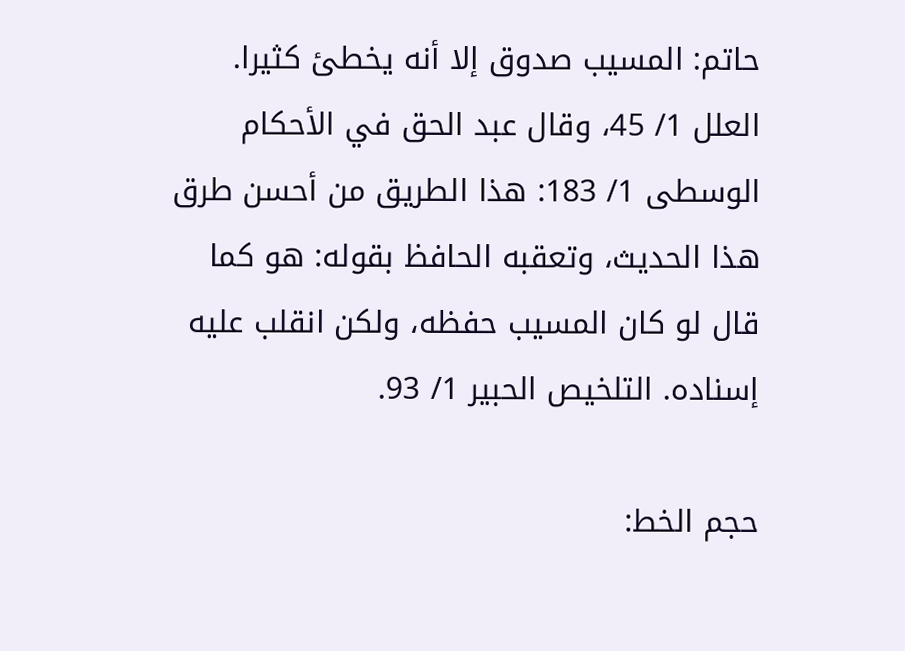حاتم: المسيب صدوق إلا أنه يخطئ كثيرا. العلل 1/ 45، وقال عبد الحق في الأحكام الوسطى 1/ 183: هذا الطريق من أحسن طرق هذا الحديث، وتعقبه الحافظ بقوله: هو كما قال لو كان المسيب حفظه، ولكن انقلب عليه إسناده. التلخيص الحبير 1/ 93.

حجم الخط: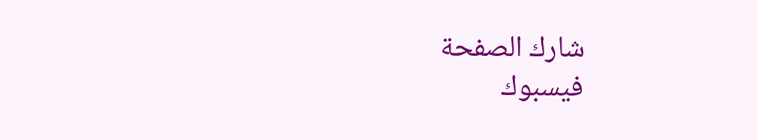شارك الصفحة
فيسبوك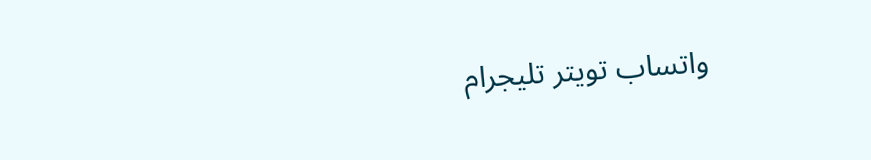واتساب تويتر تليجرام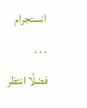انستجرام
. . .
فضلًا انتظر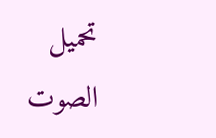تحميل الصوت